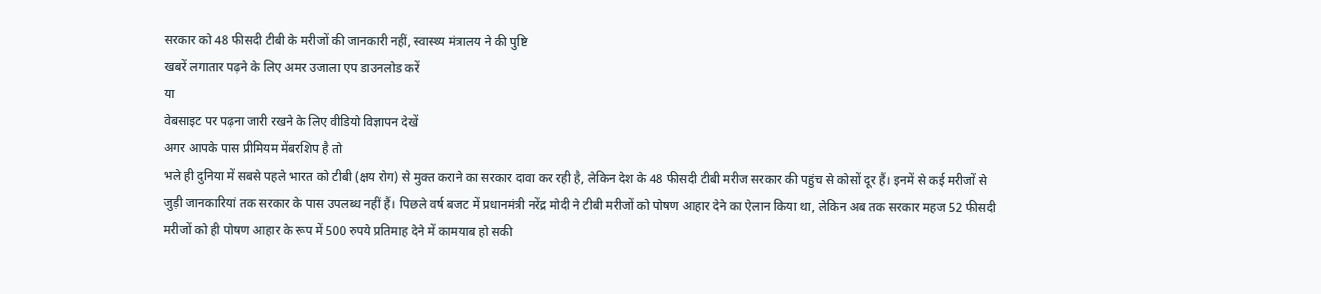सरकार को 48 फीसदी टीबी के मरीजों की जानकारी नहीं, स्वास्थ्य मंत्रालय ने की पुष्टि
खबरें लगातार पढ़ने के लिए अमर उजाला एप डाउनलोड करें
या
वेबसाइट पर पढ़ना जारी रखने के लिए वीडियो विज्ञापन देखें
अगर आपके पास प्रीमियम मेंबरशिप है तो
भले ही दुनिया में सबसे पहले भारत को टीबी (क्षय रोग) से मुक्त कराने का सरकार दावा कर रही है, लेकिन देश के 48 फीसदी टीबी मरीज सरकार की पहुंच से कोसों दूर हैं। इनमें से कई मरीजों से जुड़ी जानकारियां तक सरकार के पास उपलब्ध नहीं हैं। पिछले वर्ष बजट में प्रधानमंत्री नरेंद्र मोदी ने टीबी मरीजों को पोषण आहार देने का ऐलान किया था, लेकिन अब तक सरकार महज 52 फीसदी मरीजों को ही पोषण आहार के रूप में 500 रुपये प्रतिमाह देने में कामयाब हो सकी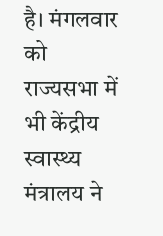है। मंगलवार को राज्यसभा में भी केंद्रीय स्वास्थ्य मंत्रालय ने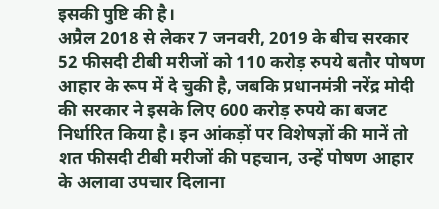इसकी पुष्टि की है।
अप्रैल 2018 से लेकर 7 जनवरी, 2019 के बीच सरकार 52 फीसदी टीबी मरीजों को 110 करोड़ रुपये बतौर पोषण आहार के रूप में दे चुकी है, जबकि प्रधानमंत्री नरेंद्र मोदी की सरकार ने इसके लिए 600 करोड़ रुपये का बजट निर्धारित किया है। इन आंकड़ों पर विशेषज्ञों की मानें तो शत फीसदी टीबी मरीजों की पहचान, उन्हें पोषण आहार के अलावा उपचार दिलाना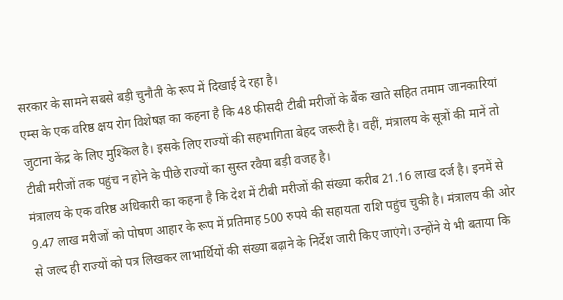सरकार के सामने सबसे बड़ी चुनौती के रूप में दिखाई दे रहा है।
एम्स के एक वरिष्ठ क्षय रोग विशेषज्ञ का कहना है कि 48 फीसदी टीबी मरीजों के बैंक खाते सहित तमाम जानकारियां जुटाना केंद्र के लिए मुश्किल है। इसके लिए राज्यों की सहभागिता बेहद जरूरी है। वहीं, मंत्रालय के सूत्रों की मानें तो टीबी मरीजों तक पहुंच न होने के पीछे राज्यों का सुस्त रवैया बड़ी वजह है।
मंत्रालय के एक वरिष्ठ अधिकारी का कहना है कि देश में टीबी मरीजों की संख्या करीब 21.16 लाख दर्ज है। इनमें से 9.47 लाख मरीजों को पोषण आहार के रूप में प्रतिमाह 500 रुपये की सहायता राशि पहुंच चुकी है। मंत्रालय की ओर से जल्द ही राज्यों को पत्र लिखकर लाभार्थियों की संख्या बढ़ाने के निर्देश जारी किए जाएंगे। उन्होंने ये भी बताया कि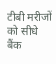टीबी मरीजों को सीधे बैंक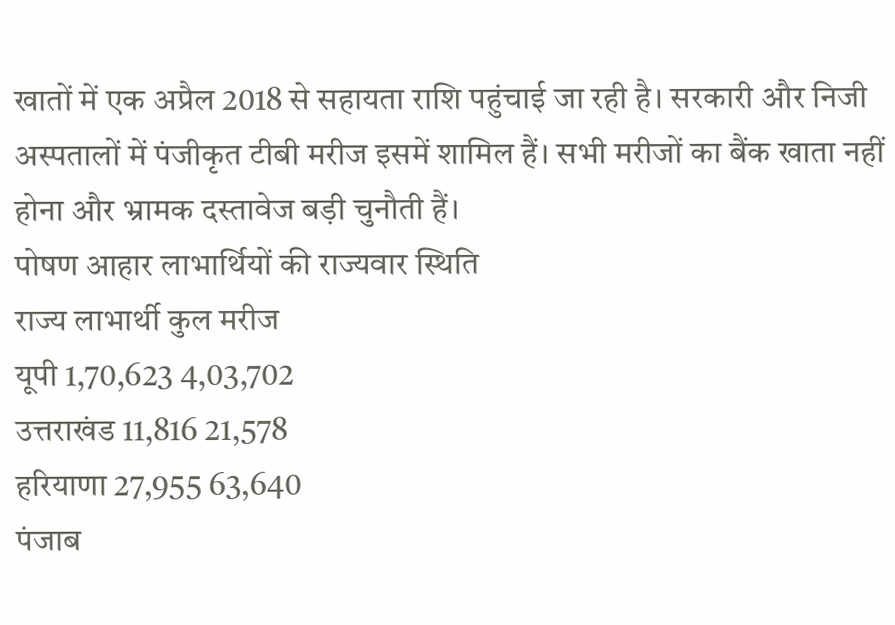खातों में एक अप्रैल 2018 से सहायता राशि पहुंचाई जा रही है। सरकारी और निजी अस्पतालों में पंजीकृत टीबी मरीज इसमें शामिल हैं। सभी मरीजों का बैंक खाता नहीं होना और भ्रामक दस्तावेज बड़ी चुनौती हैं।
पोषण आहार लाभार्थियों की राज्यवार स्थिति
राज्य लाभार्थी कुल मरीज
यूपी 1,70,623 4,03,702
उत्तराखंड 11,816 21,578
हरियाणा 27,955 63,640
पंजाब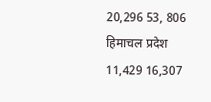20,296 53, 806
हिमाचल प्रदेश 11,429 16,307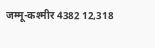जम्मू-कश्मीर 4382 12,318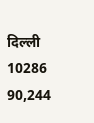दिल्ली 10286 90,244